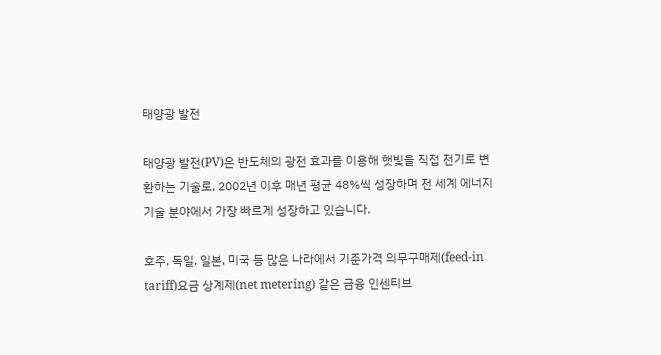태양광 발전

태양광 발전(PV)은 반도체의 광전 효과를 이용해 햇빛을 직접 전기로 변환하는 기술로, 2002년 이후 매년 평균 48%씩 성장하며 전 세계 에너지 기술 분야에서 가장 빠르게 성장하고 있습니다.

호주, 독일, 일본, 미국 등 많은 나라에서 기준가격 의무구매제(feed-in tariff)요금 상계제(net metering) 같은 금융 인센티브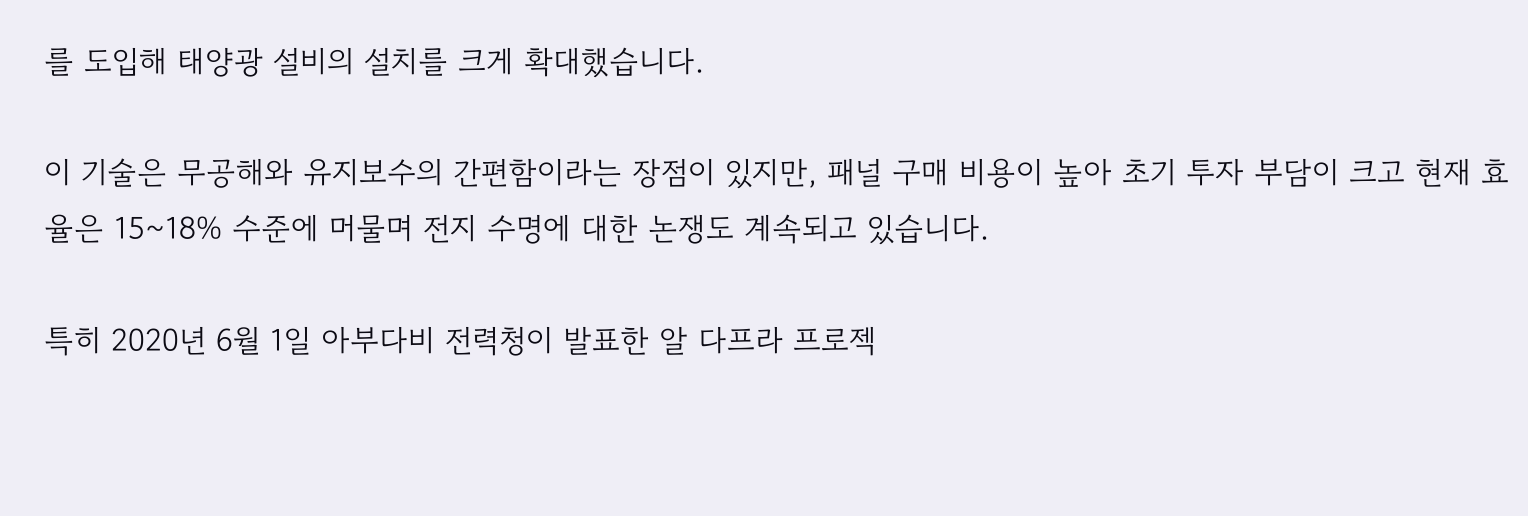를 도입해 태양광 설비의 설치를 크게 확대했습니다.

이 기술은 무공해와 유지보수의 간편함이라는 장점이 있지만, 패널 구매 비용이 높아 초기 투자 부담이 크고 현재 효율은 15~18% 수준에 머물며 전지 수명에 대한 논쟁도 계속되고 있습니다.

특히 2020년 6월 1일 아부다비 전력청이 발표한 알 다프라 프로젝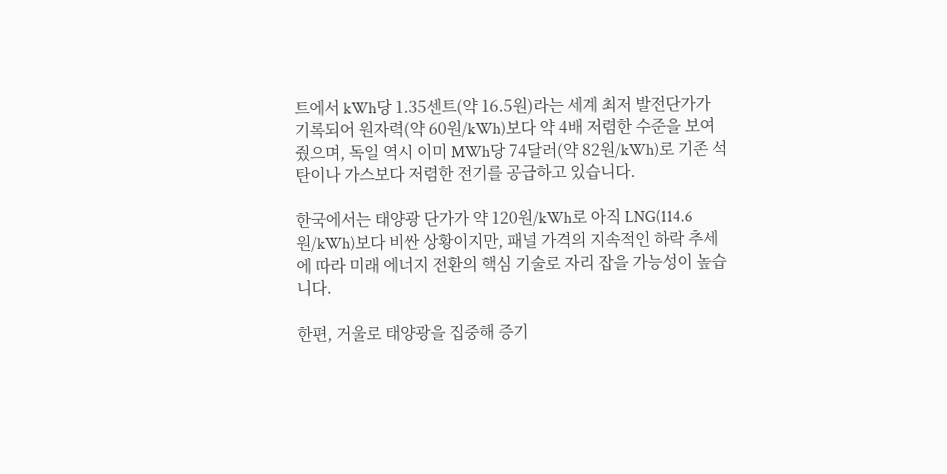트에서 kWh당 1.35센트(약 16.5원)라는 세계 최저 발전단가가 기록되어 원자력(약 60원/kWh)보다 약 4배 저렴한 수준을 보여줬으며, 독일 역시 이미 MWh당 74달러(약 82원/kWh)로 기존 석탄이나 가스보다 저렴한 전기를 공급하고 있습니다.

한국에서는 태양광 단가가 약 120원/kWh로 아직 LNG(114.6원/kWh)보다 비싼 상황이지만, 패널 가격의 지속적인 하락 추세에 따라 미래 에너지 전환의 핵심 기술로 자리 잡을 가능성이 높습니다.

한편, 거울로 태양광을 집중해 증기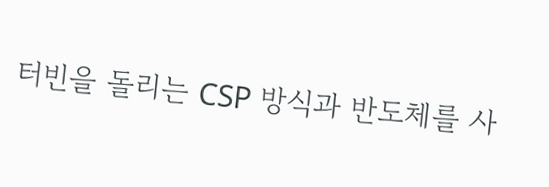터빈을 돌리는 CSP 방식과 반도체를 사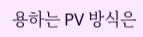용하는 PV 방식은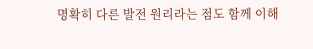명확히 다른 발전 원리라는 점도 함께 이해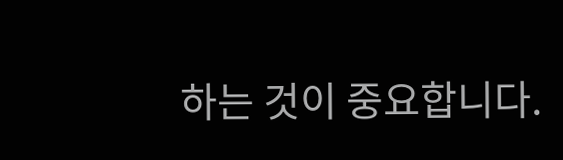하는 것이 중요합니다.